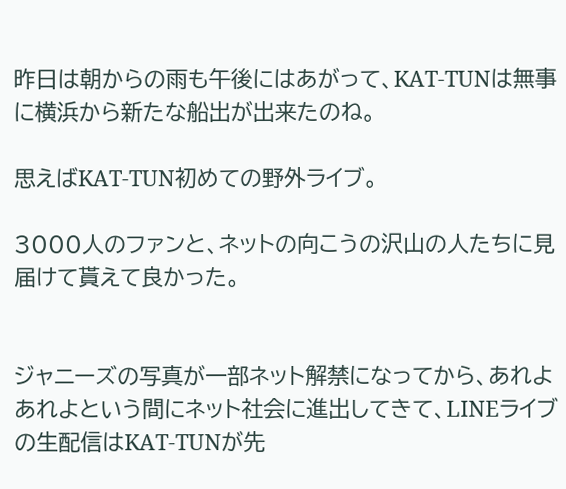昨日は朝からの雨も午後にはあがって、KAT-TUNは無事に横浜から新たな船出が出来たのね。

思えばKAT-TUN初めての野外ライブ。

3000人のファンと、ネットの向こうの沢山の人たちに見届けて貰えて良かった。


ジャニーズの写真が一部ネット解禁になってから、あれよあれよという間にネット社会に進出してきて、LINEライブの生配信はKAT-TUNが先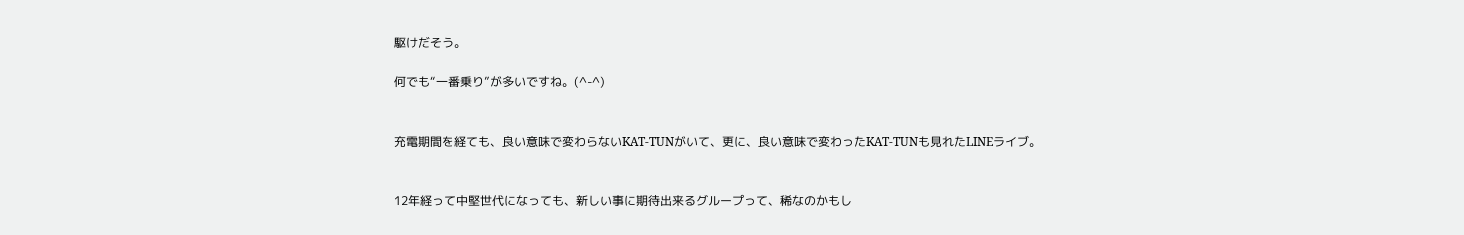駆けだそう。

何でも“一番乗り”が多いですね。(^-^)


充電期間を経ても、良い意味で変わらないKAT-TUNがいて、更に、良い意味で変わったKAT-TUNも見れたLINEライブ。


12年経って中堅世代になっても、新しい事に期待出来るグループって、稀なのかもし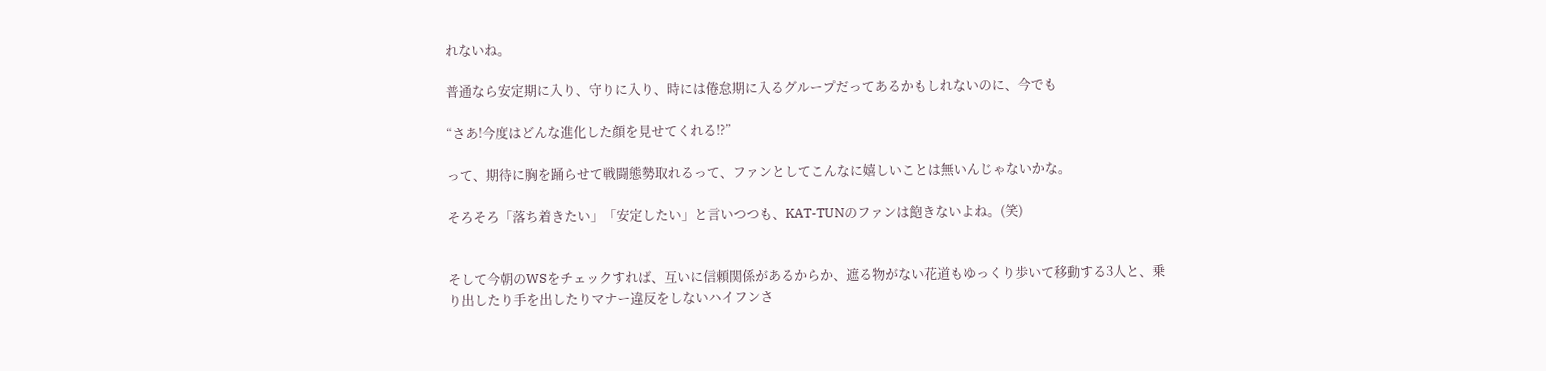れないね。

普通なら安定期に入り、守りに入り、時には倦怠期に入るグループだってあるかもしれないのに、今でも

“さあ!今度はどんな進化した顔を見せてくれる⁉”

って、期待に胸を踊らせて戦闘態勢取れるって、ファンとしてこんなに嬉しいことは無いんじゃないかな。

そろそろ「落ち着きたい」「安定したい」と言いつつも、KAT-TUNのファンは飽きないよね。(笑)


そして今朝のWSをチェックすれば、互いに信頼関係があるからか、遮る物がない花道もゆっくり歩いて移動する3人と、乗り出したり手を出したりマナー違反をしないハイフンさ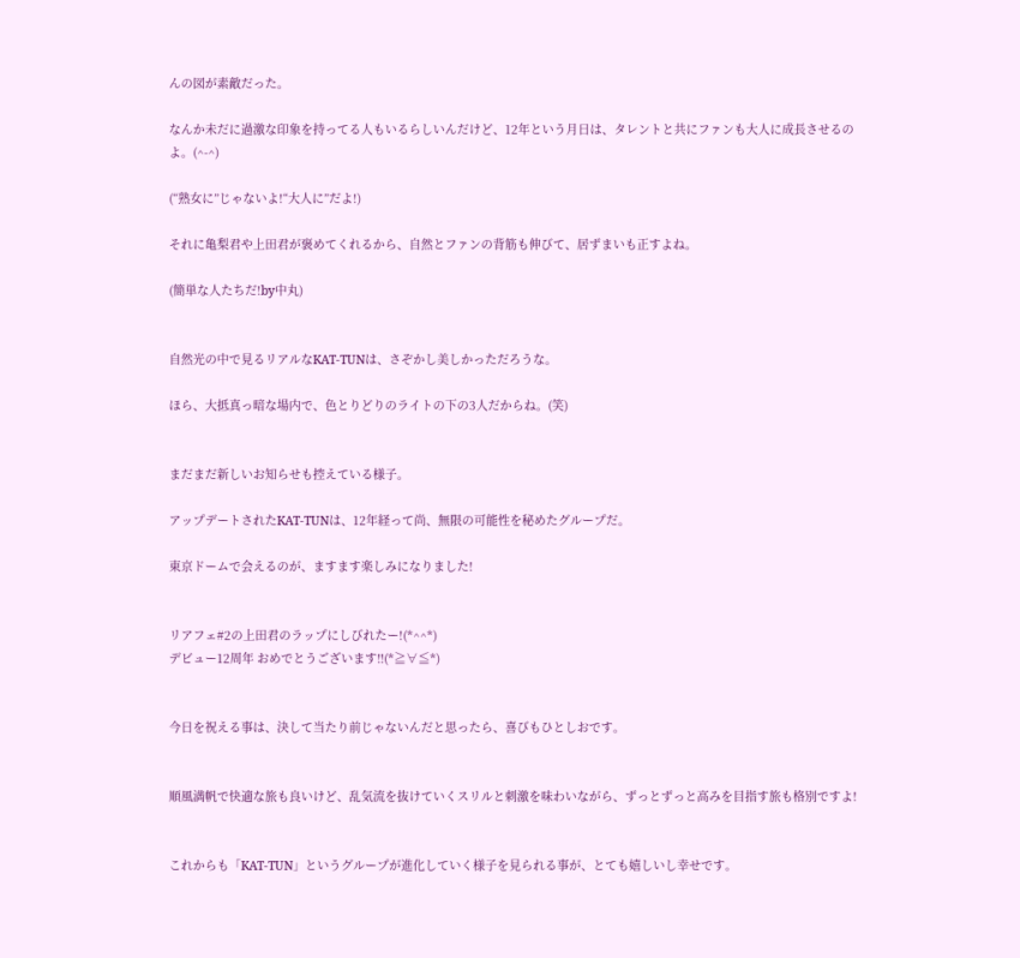んの図が素敵だった。

なんか未だに過激な印象を持ってる人もいるらしいんだけど、12年という月日は、タレントと共にファンも大人に成長させるのよ。(^-^)

(“熟女に”じゃないよ!“大人に”だよ!)

それに亀梨君や上田君が褒めてくれるから、自然とファンの背筋も伸びて、居ずまいも正すよね。

(簡単な人たちだ!by中丸)


自然光の中で見るリアルなKAT-TUNは、さぞかし美しかっただろうな。

ほら、大抵真っ暗な場内で、色とりどりのライトの下の3人だからね。(笑)


まだまだ新しいお知らせも控えている様子。

アップデートされたKAT-TUNは、12年経って尚、無限の可能性を秘めたグループだ。

東京ドームで会えるのが、ますます楽しみになりました!


リアフェ#2の上田君のラップにしびれたー!(*^^*)
デビュー12周年 おめでとうございます‼(*≧∀≦*)


今日を祝える事は、決して当たり前じゃないんだと思ったら、喜びもひとしおです。


順風満帆で快適な旅も良いけど、乱気流を抜けていくスリルと刺激を味わいながら、ずっとずっと高みを目指す旅も格別ですよ!


これからも「KAT-TUN」というグループが進化していく様子を見られる事が、とても嬉しいし幸せです。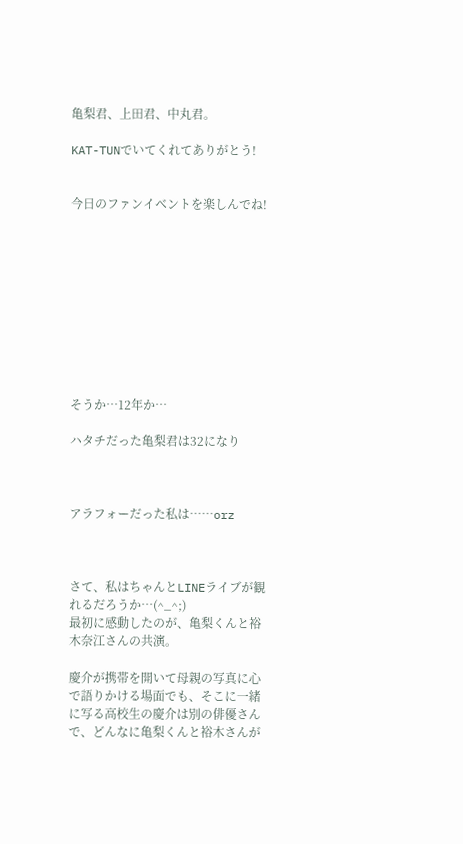亀梨君、上田君、中丸君。

KAT-TUNでいてくれてありがとう!


今日のファンイベントを楽しんでね!










そうか…12年か…

ハタチだった亀梨君は32になり



アラフォーだった私は……orz



さて、私はちゃんとLINEライブが観れるだろうか…(^_^;)
最初に感動したのが、亀梨くんと裕木奈江さんの共演。

慶介が携帯を開いて母親の写真に心で語りかける場面でも、そこに一緒に写る高校生の慶介は別の俳優さんで、どんなに亀梨くんと裕木さんが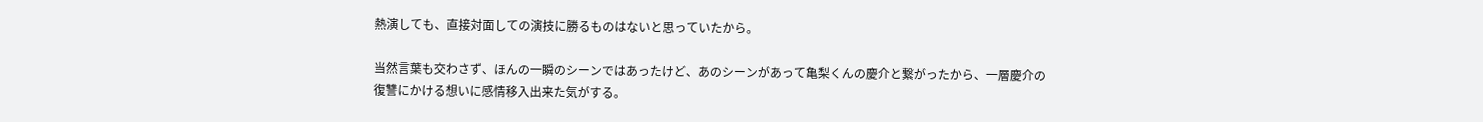熱演しても、直接対面しての演技に勝るものはないと思っていたから。

当然言葉も交わさず、ほんの一瞬のシーンではあったけど、あのシーンがあって亀梨くんの慶介と繋がったから、一層慶介の復讐にかける想いに感情移入出来た気がする。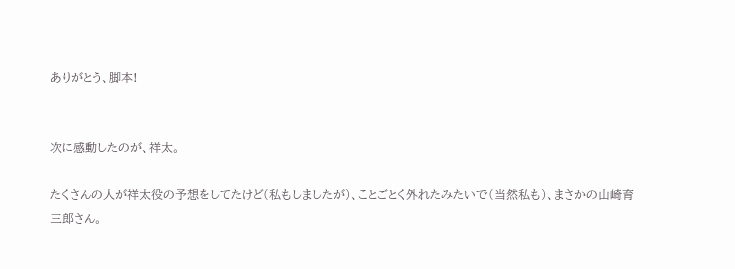ありがとう、脚本!


次に感動したのが、祥太。

たくさんの人が祥太役の予想をしてたけど(私もしましたが)、ことごとく外れたみたいで(当然私も)、まさかの山崎育三郎さん。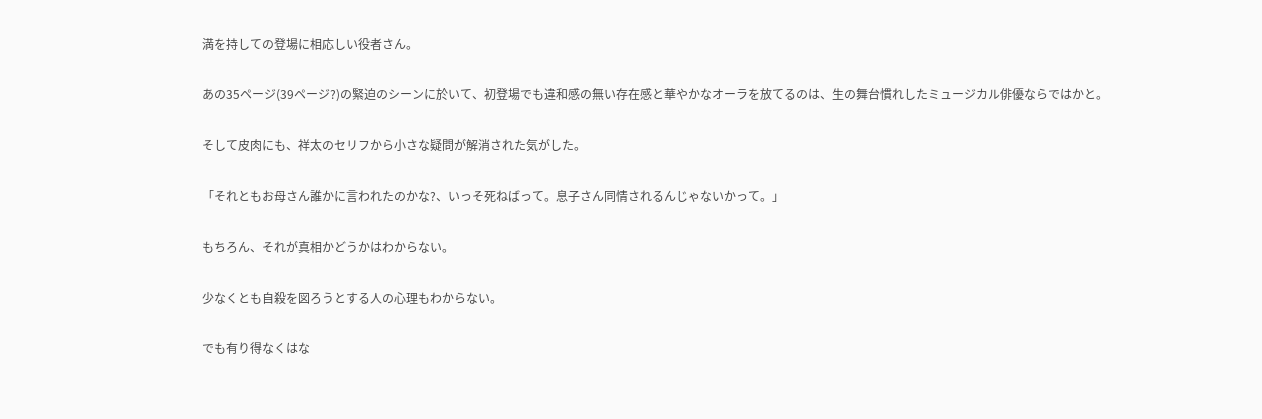満を持しての登場に相応しい役者さん。

あの35ページ(39ページ?)の緊迫のシーンに於いて、初登場でも違和感の無い存在感と華やかなオーラを放てるのは、生の舞台慣れしたミュージカル俳優ならではかと。

そして皮肉にも、祥太のセリフから小さな疑問が解消された気がした。

「それともお母さん誰かに言われたのかな?、いっそ死ねばって。息子さん同情されるんじゃないかって。」

もちろん、それが真相かどうかはわからない。

少なくとも自殺を図ろうとする人の心理もわからない。

でも有り得なくはな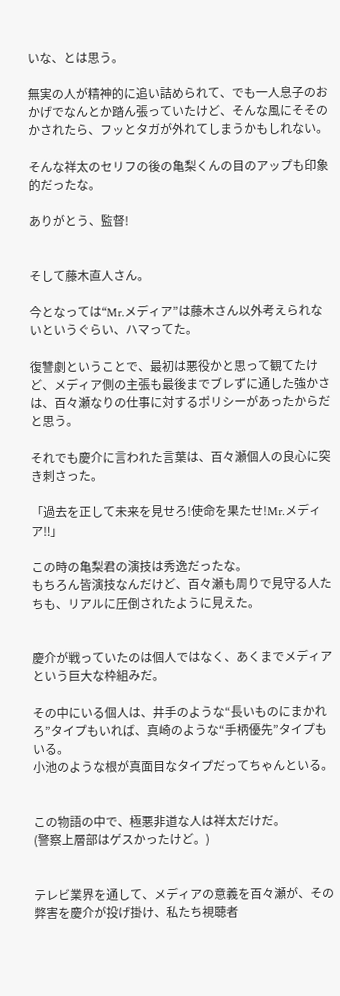いな、とは思う。

無実の人が精神的に追い詰められて、でも一人息子のおかげでなんとか踏ん張っていたけど、そんな風にそそのかされたら、フッとタガが外れてしまうかもしれない。

そんな祥太のセリフの後の亀梨くんの目のアップも印象的だったな。

ありがとう、監督!


そして藤木直人さん。

今となっては“Mr.メディア”は藤木さん以外考えられないというぐらい、ハマってた。

復讐劇ということで、最初は悪役かと思って観てたけど、メディア側の主張も最後までブレずに通した強かさは、百々瀬なりの仕事に対するポリシーがあったからだと思う。

それでも慶介に言われた言葉は、百々瀬個人の良心に突き刺さった。

「過去を正して未来を見せろ!使命を果たせ!Mr.メディア‼」

この時の亀梨君の演技は秀逸だったな。
もちろん皆演技なんだけど、百々瀬も周りで見守る人たちも、リアルに圧倒されたように見えた。


慶介が戦っていたのは個人ではなく、あくまでメディアという巨大な枠組みだ。

その中にいる個人は、井手のような“長いものにまかれろ”タイプもいれば、真崎のような“手柄優先”タイプもいる。
小池のような根が真面目なタイプだってちゃんといる。


この物語の中で、極悪非道な人は祥太だけだ。
(警察上層部はゲスかったけど。)


テレビ業界を通して、メディアの意義を百々瀬が、その弊害を慶介が投げ掛け、私たち視聴者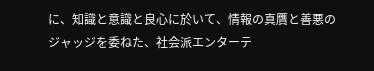に、知識と意識と良心に於いて、情報の真贋と善悪のジャッジを委ねた、社会派エンターテ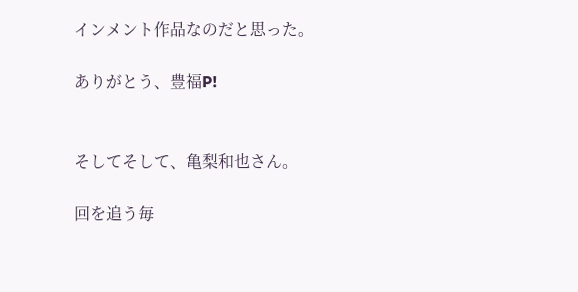インメント作品なのだと思った。

ありがとう、豊福P!


そしてそして、亀梨和也さん。

回を追う毎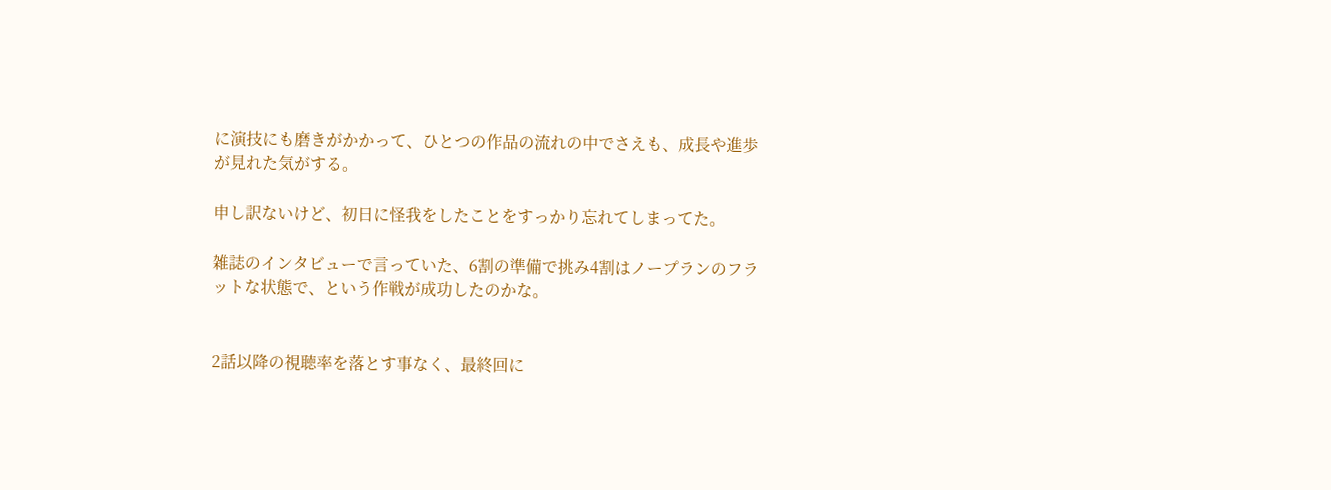に演技にも磨きがかかって、ひとつの作品の流れの中でさえも、成長や進歩が見れた気がする。

申し訳ないけど、初日に怪我をしたことをすっかり忘れてしまってた。

雑誌のインタビューで言っていた、6割の準備で挑み4割はノープランのフラットな状態で、という作戦が成功したのかな。


2話以降の視聴率を落とす事なく、最終回に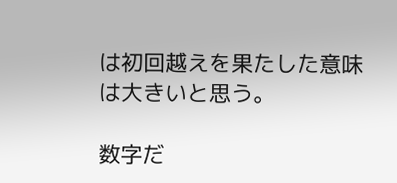は初回越えを果たした意味は大きいと思う。

数字だ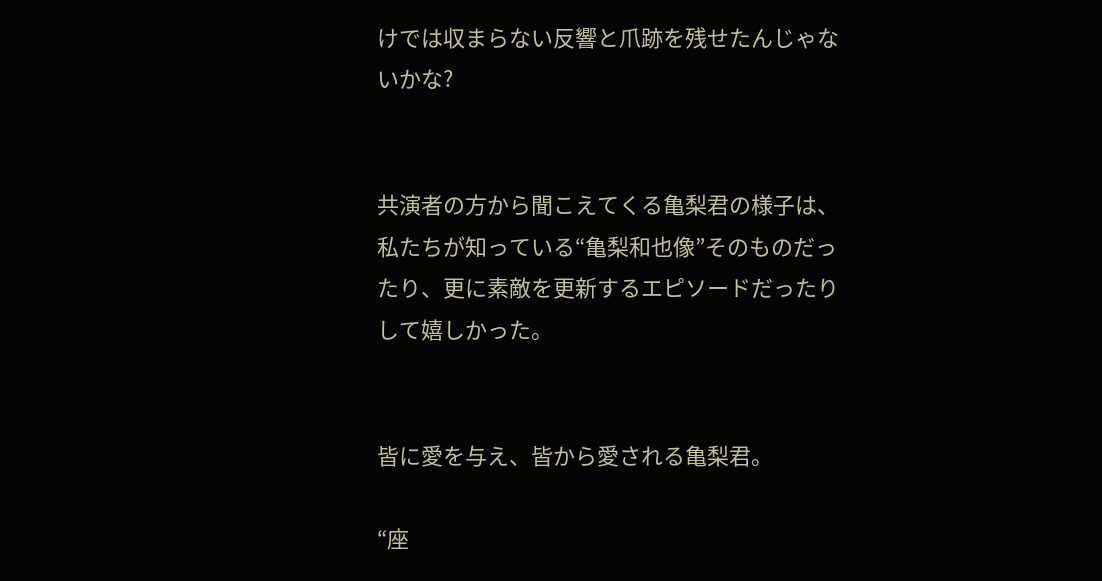けでは収まらない反響と爪跡を残せたんじゃないかな?


共演者の方から聞こえてくる亀梨君の様子は、私たちが知っている“亀梨和也像”そのものだったり、更に素敵を更新するエピソードだったりして嬉しかった。


皆に愛を与え、皆から愛される亀梨君。

“座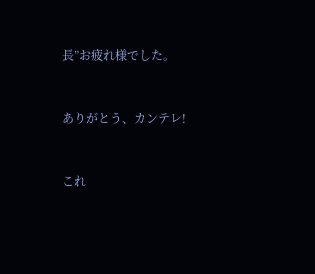長”お疲れ様でした。


ありがとう、カンテレ!


これ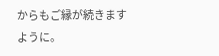からもご縁が続きますように。